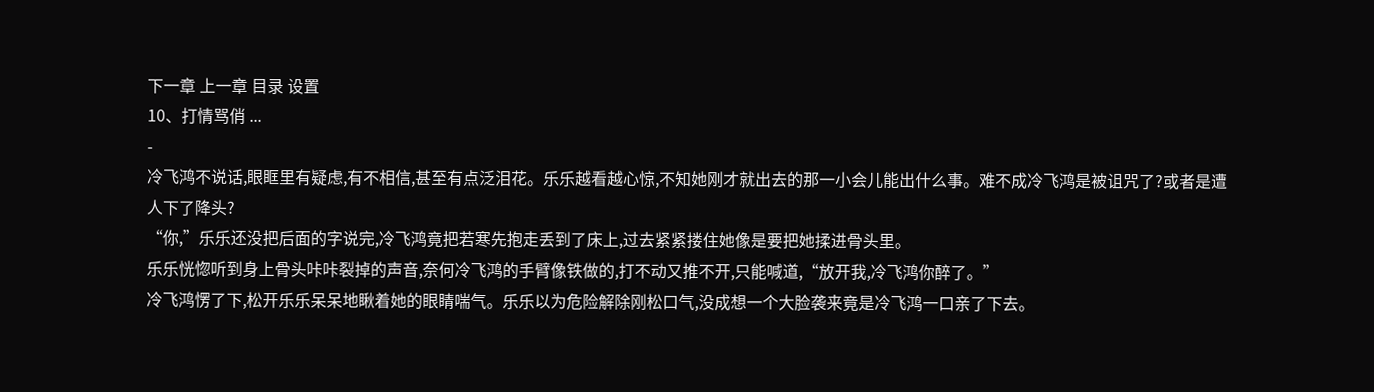下一章 上一章 目录 设置
10、打情骂俏 ...
-
冷飞鸿不说话,眼眶里有疑虑,有不相信,甚至有点泛泪花。乐乐越看越心惊,不知她刚才就出去的那一小会儿能出什么事。难不成冷飞鸿是被诅咒了?或者是遭人下了降头?
“你,”乐乐还没把后面的字说完,冷飞鸿竟把若寒先抱走丢到了床上,过去紧紧搂住她像是要把她揉进骨头里。
乐乐恍惚听到身上骨头咔咔裂掉的声音,奈何冷飞鸿的手臂像铁做的,打不动又推不开,只能喊道,“放开我,冷飞鸿你醉了。”
冷飞鸿愣了下,松开乐乐呆呆地瞅着她的眼睛喘气。乐乐以为危险解除刚松口气,没成想一个大脸袭来竟是冷飞鸿一口亲了下去。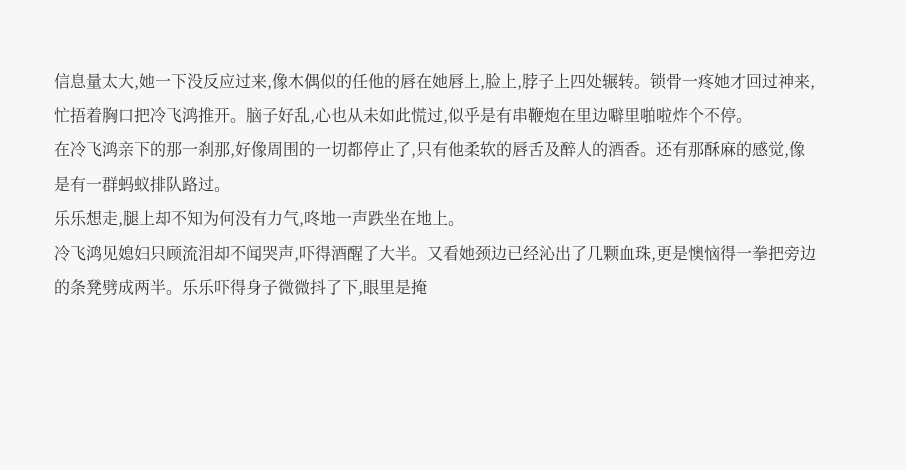信息量太大,她一下没反应过来,像木偶似的任他的唇在她唇上,脸上,脖子上四处辗转。锁骨一疼她才回过神来,忙捂着胸口把冷飞鸿推开。脑子好乱,心也从未如此慌过,似乎是有串鞭炮在里边噼里啪啦炸个不停。
在冷飞鸿亲下的那一刹那,好像周围的一切都停止了,只有他柔软的唇舌及醉人的酒香。还有那酥麻的感觉,像是有一群蚂蚁排队路过。
乐乐想走,腿上却不知为何没有力气,咚地一声跌坐在地上。
冷飞鸿见媳妇只顾流泪却不闻哭声,吓得酒醒了大半。又看她颈边已经沁出了几颗血珠,更是懊恼得一拳把旁边的条凳劈成两半。乐乐吓得身子微微抖了下,眼里是掩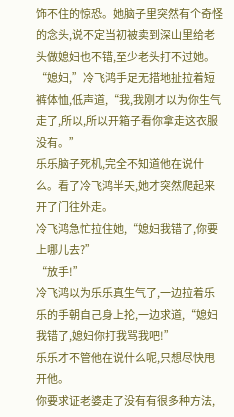饰不住的惊恐。她脑子里突然有个奇怪的念头,说不定当初被卖到深山里给老头做媳妇也不错,至少老头打不过她。
“媳妇,”冷飞鸿手足无措地扯拉着短裤体恤,低声道,“我,我刚才以为你生气走了,所以,所以开箱子看你拿走这衣服没有。”
乐乐脑子死机,完全不知道他在说什么。看了冷飞鸿半天,她才突然爬起来开了门往外走。
冷飞鸿急忙拉住她,“媳妇我错了,你要上哪儿去?”
“放手!”
冷飞鸿以为乐乐真生气了,一边拉着乐乐的手朝自己身上抡,一边求道,“媳妇我错了,媳妇你打我骂我吧!”
乐乐才不管他在说什么呢,只想尽快甩开他。
你要求证老婆走了没有有很多种方法,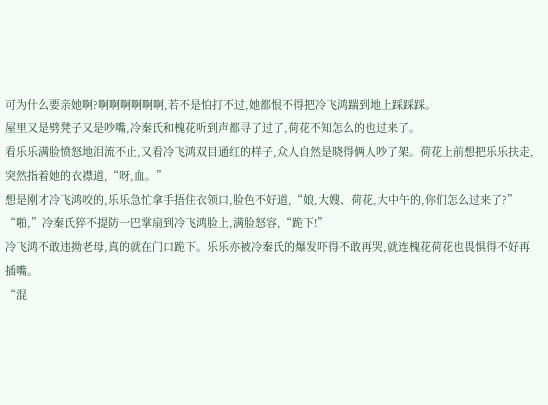可为什么要亲她啊?啊啊啊啊啊啊,若不是怕打不过,她都恨不得把冷飞鸿踹到地上踩踩踩。
屋里又是劈凳子又是吵嘴,冷秦氏和槐花听到声都寻了过了,荷花不知怎么的也过来了。
看乐乐满脸愤怒地泪流不止,又看冷飞鸿双目通红的样子,众人自然是晓得俩人吵了架。荷花上前想把乐乐扶走,突然指着她的衣襟道,“呀,血。”
想是刚才冷飞鸿咬的,乐乐急忙拿手捂住衣领口,脸色不好道,“娘,大嫂、荷花,大中午的,你们怎么过来了?”
“啪,”冷秦氏猝不提防一巴掌扇到冷飞鸿脸上,满脸怒容,“跪下!”
冷飞鸿不敢违拗老母,真的就在门口跪下。乐乐亦被冷秦氏的爆发吓得不敢再哭,就连槐花荷花也畏惧得不好再插嘴。
“混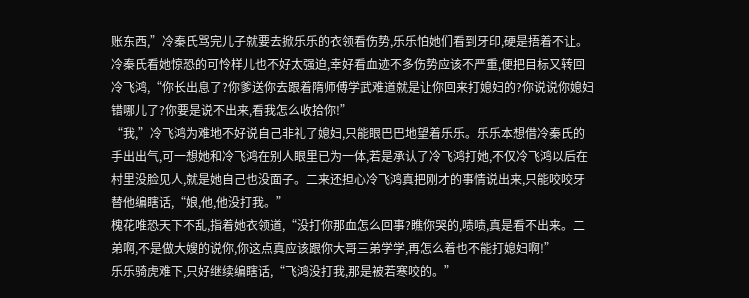账东西,”冷秦氏骂完儿子就要去掀乐乐的衣领看伤势,乐乐怕她们看到牙印,硬是捂着不让。
冷秦氏看她惊恐的可怜样儿也不好太强迫,幸好看血迹不多伤势应该不严重,便把目标又转回冷飞鸿,“你长出息了?你爹送你去跟着隋师傅学武难道就是让你回来打媳妇的?你说说你媳妇错哪儿了?你要是说不出来,看我怎么收拾你!”
“我,”冷飞鸿为难地不好说自己非礼了媳妇,只能眼巴巴地望着乐乐。乐乐本想借冷秦氏的手出出气,可一想她和冷飞鸿在别人眼里已为一体,若是承认了冷飞鸿打她,不仅冷飞鸿以后在村里没脸见人,就是她自己也没面子。二来还担心冷飞鸿真把刚才的事情说出来,只能咬咬牙替他编瞎话,“娘,他,他没打我。”
槐花唯恐天下不乱,指着她衣领道,“没打你那血怎么回事?瞧你哭的,啧啧,真是看不出来。二弟啊,不是做大嫂的说你,你这点真应该跟你大哥三弟学学,再怎么着也不能打媳妇啊!”
乐乐骑虎难下,只好继续编瞎话,“飞鸿没打我,那是被若寒咬的。”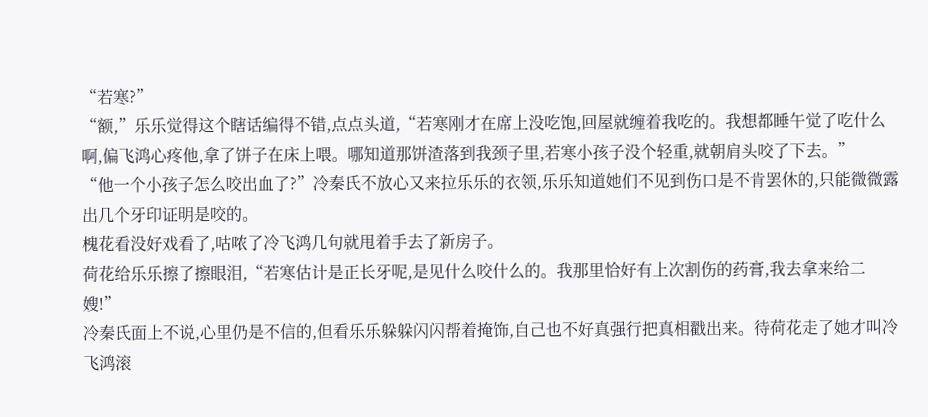“若寒?”
“额,”乐乐觉得这个瞎话编得不错,点点头道,“若寒刚才在席上没吃饱,回屋就缠着我吃的。我想都睡午觉了吃什么啊,偏飞鸿心疼他,拿了饼子在床上喂。哪知道那饼渣落到我颈子里,若寒小孩子没个轻重,就朝肩头咬了下去。”
“他一个小孩子怎么咬出血了?”冷秦氏不放心又来拉乐乐的衣领,乐乐知道她们不见到伤口是不肯罢休的,只能微微露出几个牙印证明是咬的。
槐花看没好戏看了,咕哝了冷飞鸿几句就甩着手去了新房子。
荷花给乐乐擦了擦眼泪,“若寒估计是正长牙呢,是见什么咬什么的。我那里恰好有上次割伤的药膏,我去拿来给二嫂!”
冷秦氏面上不说,心里仍是不信的,但看乐乐躲躲闪闪帮着掩饰,自己也不好真强行把真相戳出来。待荷花走了她才叫冷飞鸿滚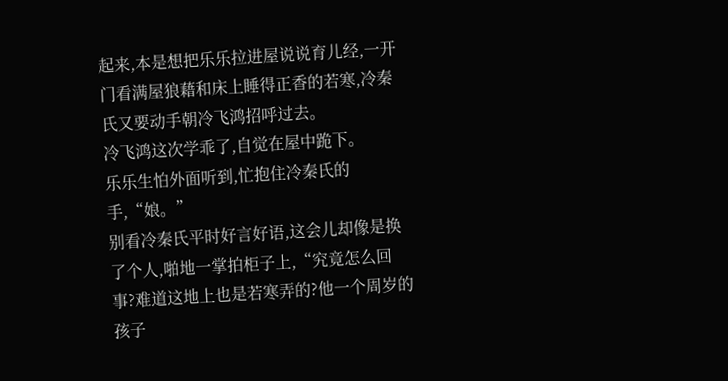起来,本是想把乐乐拉进屋说说育儿经,一开门看满屋狼藉和床上睡得正香的若寒,冷秦氏又要动手朝冷飞鸿招呼过去。
冷飞鸿这次学乖了,自觉在屋中跪下。
乐乐生怕外面听到,忙抱住冷秦氏的手,“娘。”
别看冷秦氏平时好言好语,这会儿却像是换了个人,啪地一掌拍柜子上,“究竟怎么回事?难道这地上也是若寒弄的?他一个周岁的孩子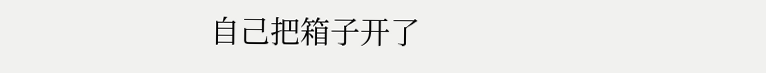自己把箱子开了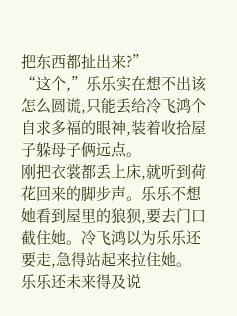把东西都扯出来?”
“这个,”乐乐实在想不出该怎么圆谎,只能丢给冷飞鸿个自求多福的眼神,装着收拾屋子躲母子俩远点。
刚把衣裳都丢上床,就听到荷花回来的脚步声。乐乐不想她看到屋里的狼狈,要去门口截住她。冷飞鸿以为乐乐还要走,急得站起来拉住她。
乐乐还未来得及说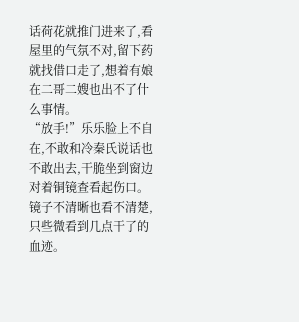话荷花就推门进来了,看屋里的气氛不对,留下药就找借口走了,想着有娘在二哥二嫂也出不了什么事情。
“放手!”乐乐脸上不自在,不敢和冷秦氏说话也不敢出去,干脆坐到窗边对着铜镜查看起伤口。镜子不清晰也看不清楚,只些微看到几点干了的血迹。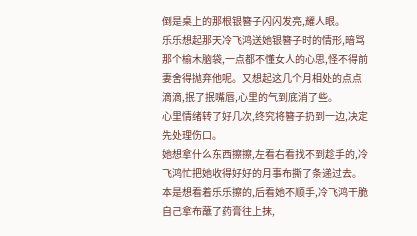倒是桌上的那根银簪子闪闪发亮,耀人眼。
乐乐想起那天冷飞鸿送她银簪子时的情形,暗骂那个榆木脑袋,一点都不懂女人的心思,怪不得前妻舍得抛弃他呢。又想起这几个月相处的点点滴滴,抿了抿嘴唇,心里的气到底消了些。
心里情绪转了好几次,终究将簪子扔到一边,决定先处理伤口。
她想拿什么东西擦擦,左看右看找不到趁手的,冷飞鸿忙把她收得好好的月事布撕了条递过去。本是想看着乐乐擦的,后看她不顺手,冷飞鸿干脆自己拿布蘸了药膏往上抹,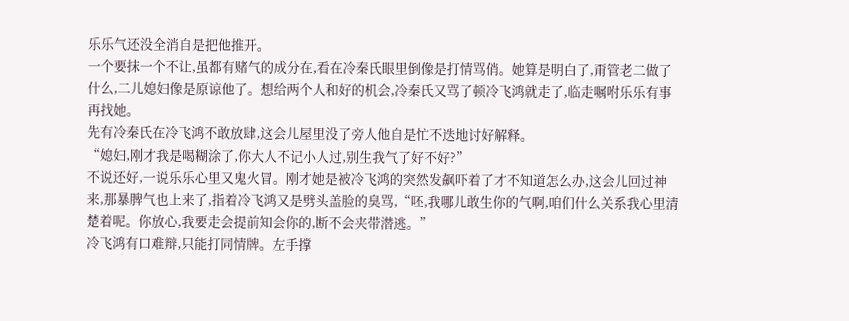乐乐气还没全消自是把他推开。
一个要抹一个不让,虽都有赌气的成分在,看在冷秦氏眼里倒像是打情骂俏。她算是明白了,甭管老二做了什么,二儿媳妇像是原谅他了。想给两个人和好的机会,冷秦氏又骂了顿冷飞鸿就走了,临走嘱咐乐乐有事再找她。
先有冷秦氏在冷飞鸿不敢放肆,这会儿屋里没了旁人他自是忙不迭地讨好解释。
“媳妇,刚才我是喝糊涂了,你大人不记小人过,别生我气了好不好?”
不说还好,一说乐乐心里又鬼火冒。刚才她是被冷飞鸿的突然发飙吓着了才不知道怎么办,这会儿回过神来,那暴脾气也上来了,指着冷飞鸿又是劈头盖脸的臭骂,“呸,我哪儿敢生你的气啊,咱们什么关系我心里清楚着呢。你放心,我要走会提前知会你的,断不会夹带潜逃。”
冷飞鸿有口难辩,只能打同情牌。左手撑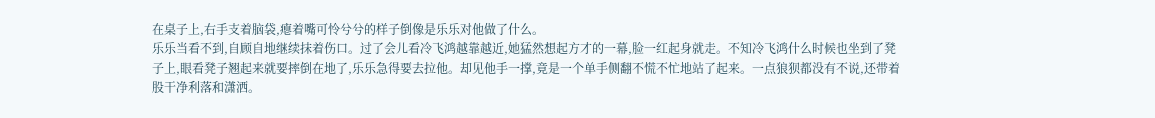在桌子上,右手支着脑袋,瘪着嘴可怜兮兮的样子倒像是乐乐对他做了什么。
乐乐当看不到,自顾自地继续抹着伤口。过了会儿看冷飞鸿越靠越近,她猛然想起方才的一幕,脸一红起身就走。不知冷飞鸿什么时候也坐到了凳子上,眼看凳子翘起来就要摔倒在地了,乐乐急得要去拉他。却见他手一撑,竟是一个单手侧翻不慌不忙地站了起来。一点狼狈都没有不说,还带着股干净利落和潇洒。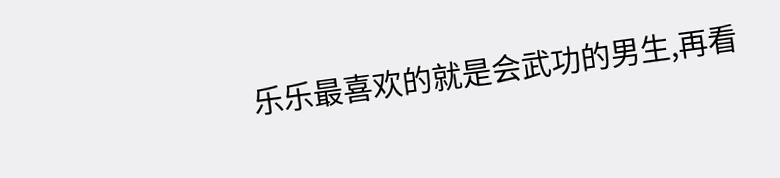乐乐最喜欢的就是会武功的男生,再看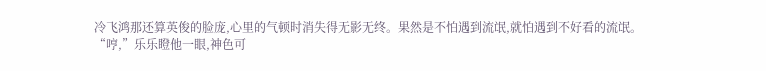冷飞鸿那还算英俊的脸庞,心里的气顿时消失得无影无终。果然是不怕遇到流氓,就怕遇到不好看的流氓。
“哼,”乐乐瞪他一眼,神色可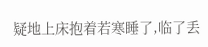疑地上床抱着若寒睡了,临了丢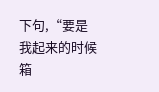下句,“要是我起来的时候箱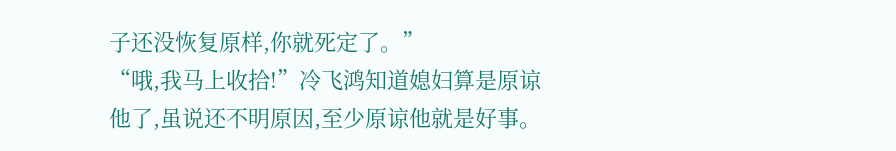子还没恢复原样,你就死定了。”
“哦,我马上收拾!”冷飞鸿知道媳妇算是原谅他了,虽说还不明原因,至少原谅他就是好事。